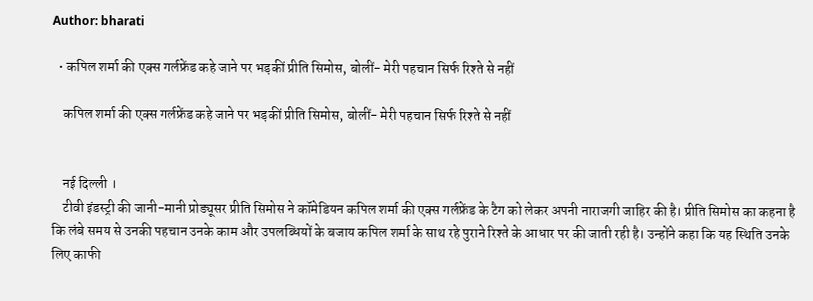Author: bharati

  • कपिल शर्मा की एक्स गर्लफ्रेंड कहे जाने पर भड़कीं प्रीति सिमोस, बोलीं- मेरी पहचान सिर्फ रिश्ते से नहीं

    कपिल शर्मा की एक्स गर्लफ्रेंड कहे जाने पर भड़कीं प्रीति सिमोस, बोलीं- मेरी पहचान सिर्फ रिश्ते से नहीं


    नई दिल्ली ।
    टीवी इंडस्ट्री की जानी-मानी प्रोड्यूसर प्रीति सिमोस ने कॉमेडियन कपिल शर्मा की एक्स गर्लफ्रेंड के टैग को लेकर अपनी नाराजगी जाहिर की है। प्रीति सिमोस का कहना है कि लंबे समय से उनकी पहचान उनके काम और उपलब्धियों के बजाय कपिल शर्मा के साथ रहे पुराने रिश्ते के आधार पर की जाती रही है। उन्होंने कहा कि यह स्थिति उनके लिए काफी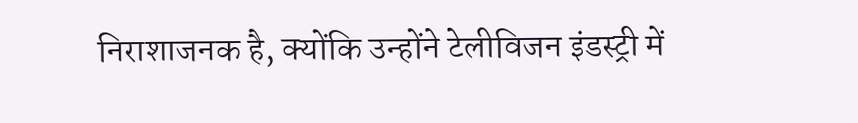निराशाजनक है, क्योंकि उन्होंने टेलीविजन इंडस्ट्री में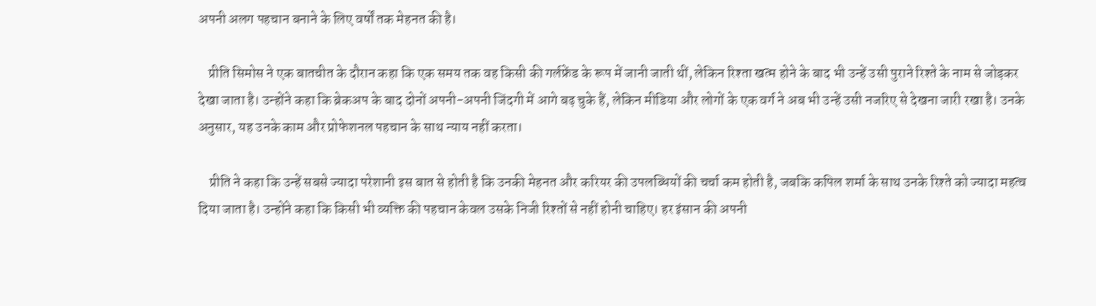अपनी अलग पहचान बनाने के लिए वर्षों तक मेहनत की है।

    प्रीति सिमोस ने एक बातचीत के दौरान कहा कि एक समय तक वह किसी की गर्लफ्रेंड के रूप में जानी जाती थीं, लेकिन रिश्ता खत्म होने के बाद भी उन्हें उसी पुराने रिश्ते के नाम से जोड़कर देखा जाता है। उन्होंने कहा कि ब्रेकअप के बाद दोनों अपनी-अपनी जिंदगी में आगे बढ़ चुके हैं, लेकिन मीडिया और लोगों के एक वर्ग ने अब भी उन्हें उसी नजरिए से देखना जारी रखा है। उनके अनुसार, यह उनके काम और प्रोफेशनल पहचान के साथ न्याय नहीं करता।

    प्रीति ने कहा कि उन्हें सबसे ज्यादा परेशानी इस बात से होती है कि उनकी मेहनत और करियर की उपलब्धियों की चर्चा कम होती है, जबकि कपिल शर्मा के साथ उनके रिश्ते को ज्यादा महत्व दिया जाता है। उन्होंने कहा कि किसी भी व्यक्ति की पहचान केवल उसके निजी रिश्तों से नहीं होनी चाहिए। हर इंसान की अपनी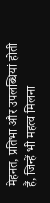मेहनत, प्रतिभा और उपलब्धियां होती हैं, जिन्हें भी महत्व मिलना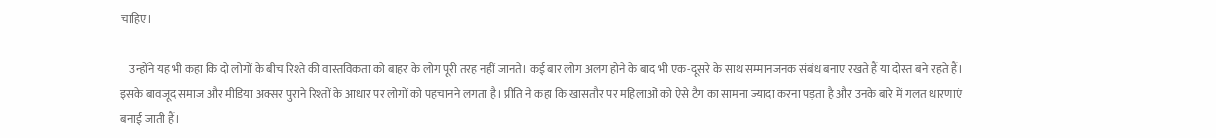चाहिए।

    उन्होंने यह भी कहा कि दो लोगों के बीच रिश्ते की वास्तविकता को बाहर के लोग पूरी तरह नहीं जानते। कई बार लोग अलग होने के बाद भी एक-दूसरे के साथ सम्मानजनक संबंध बनाए रखते हैं या दोस्त बने रहते हैं। इसके बावजूद समाज और मीडिया अक्सर पुराने रिश्तों के आधार पर लोगों को पहचानने लगता है। प्रीति ने कहा कि खासतौर पर महिलाओं को ऐसे टैग का सामना ज्यादा करना पड़ता है और उनके बारे में गलत धारणाएं बनाई जाती हैं।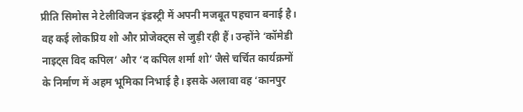प्रीति सिमोस ने टेलीविजन इंडस्ट्री में अपनी मजबूत पहचान बनाई है। वह कई लोकप्रिय शो और प्रोजेक्ट्स से जुड़ी रही हैं। उन्होंने ‘कॉमेडी नाइट्स विद कपिल’ और ‘द कपिल शर्मा शो’ जैसे चर्चित कार्यक्रमों के निर्माण में अहम भूमिका निभाई है। इसके अलावा वह ‘कानपुर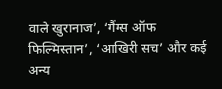वाले खुरानाज’, ‘गैंग्स ऑफ फिल्मिस्तान’, ‘आखिरी सच’ और कई अन्य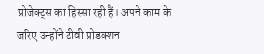प्रोजेक्ट्स का हिस्सा रही हैं। अपने काम के जरिए उन्होंने टीवी प्रोडक्शन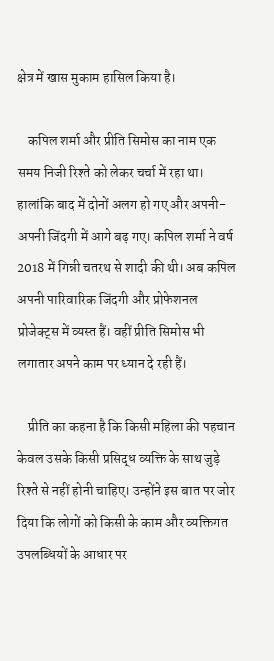क्षेत्र में खास मुकाम हासिल किया है।

    कपिल शर्मा और प्रीति सिमोस का नाम एक समय निजी रिश्ते को लेकर चर्चा में रहा था। हालांकि बाद में दोनों अलग हो गए और अपनी-अपनी जिंदगी में आगे बढ़ गए। कपिल शर्मा ने वर्ष 2018 में गिन्नी चतरथ से शादी की थी। अब कपिल अपनी पारिवारिक जिंदगी और प्रोफेशनल प्रोजेक्ट्स में व्यस्त हैं। वहीं प्रीति सिमोस भी लगातार अपने काम पर ध्यान दे रही हैं।

    प्रीति का कहना है कि किसी महिला की पहचान केवल उसके किसी प्रसिद्ध व्यक्ति के साथ जुड़े रिश्ते से नहीं होनी चाहिए। उन्होंने इस बात पर जोर दिया कि लोगों को किसी के काम और व्यक्तिगत उपलब्धियों के आधार पर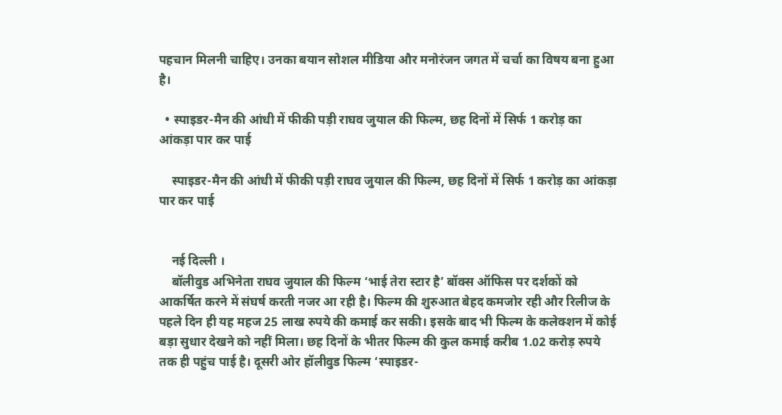पहचान मिलनी चाहिए। उनका बयान सोशल मीडिया और मनोरंजन जगत में चर्चा का विषय बना हुआ है।

  • स्पाइडर-मैन की आंधी में फीकी पड़ी राघव जुयाल की फिल्म, छह दिनों में सिर्फ 1 करोड़ का आंकड़ा पार कर पाई

    स्पाइडर-मैन की आंधी में फीकी पड़ी राघव जुयाल की फिल्म, छह दिनों में सिर्फ 1 करोड़ का आंकड़ा पार कर पाई


    नई दिल्ली ।
    बॉलीवुड अभिनेता राघव जुयाल की फिल्म ‘भाई तेरा स्टार है’ बॉक्स ऑफिस पर दर्शकों को आकर्षित करने में संघर्ष करती नजर आ रही है। फिल्म की शुरुआत बेहद कमजोर रही और रिलीज के पहले दिन ही यह महज 25 लाख रुपये की कमाई कर सकी। इसके बाद भी फिल्म के कलेक्शन में कोई बड़ा सुधार देखने को नहीं मिला। छह दिनों के भीतर फिल्म की कुल कमाई करीब 1.02 करोड़ रुपये तक ही पहुंच पाई है। दूसरी ओर हॉलीवुड फिल्म ‘स्पाइडर-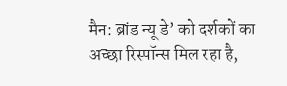मैन: ब्रांड न्यू डे’ को दर्शकों का अच्छा रिस्पॉन्स मिल रहा है,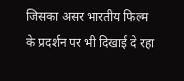जिसका असर भारतीय फिल्म के प्रदर्शन पर भी दिखाई दे रहा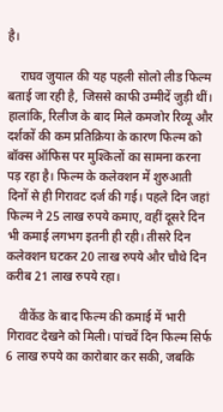है।

    राघव जुयाल की यह पहली सोलो लीड फिल्म बताई जा रही है, जिससे काफी उम्मीदें जुड़ी थीं। हालांकि, रिलीज के बाद मिले कमजोर रिव्यू और दर्शकों की कम प्रतिक्रिया के कारण फिल्म को बॉक्स ऑफिस पर मुश्किलों का सामना करना पड़ रहा है। फिल्म के कलेक्शन में शुरुआती दिनों से ही गिरावट दर्ज की गई। पहले दिन जहां फिल्म ने 25 लाख रुपये कमाए, वहीं दूसरे दिन भी कमाई लगभग इतनी ही रही। तीसरे दिन कलेक्शन घटकर 20 लाख रुपये और चौथे दिन करीब 21 लाख रुपये रहा।

    वीकेंड के बाद फिल्म की कमाई में भारी गिरावट देखने को मिली। पांचवें दिन फिल्म सिर्फ 6 लाख रुपये का कारोबार कर सकी, जबकि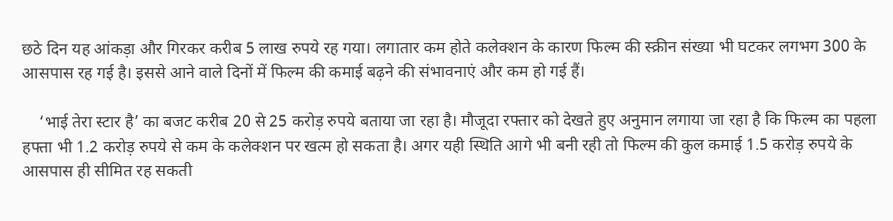छठे दिन यह आंकड़ा और गिरकर करीब 5 लाख रुपये रह गया। लगातार कम होते कलेक्शन के कारण फिल्म की स्क्रीन संख्या भी घटकर लगभग 300 के आसपास रह गई है। इससे आने वाले दिनों में फिल्म की कमाई बढ़ने की संभावनाएं और कम हो गई हैं।

    ‘भाई तेरा स्टार है’ का बजट करीब 20 से 25 करोड़ रुपये बताया जा रहा है। मौजूदा रफ्तार को देखते हुए अनुमान लगाया जा रहा है कि फिल्म का पहला हफ्ता भी 1.2 करोड़ रुपये से कम के कलेक्शन पर खत्म हो सकता है। अगर यही स्थिति आगे भी बनी रही तो फिल्म की कुल कमाई 1.5 करोड़ रुपये के आसपास ही सीमित रह सकती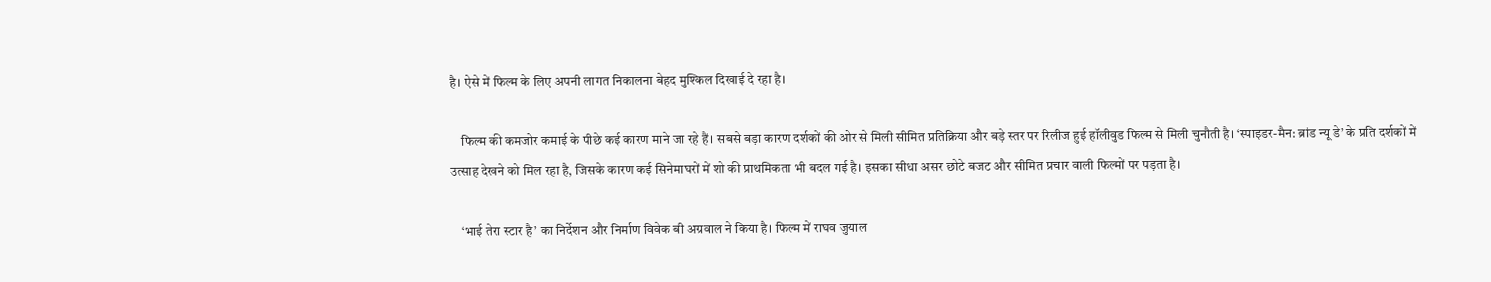है। ऐसे में फिल्म के लिए अपनी लागत निकालना बेहद मुश्किल दिखाई दे रहा है।

    फिल्म की कमजोर कमाई के पीछे कई कारण माने जा रहे हैं। सबसे बड़ा कारण दर्शकों की ओर से मिली सीमित प्रतिक्रिया और बड़े स्तर पर रिलीज हुई हॉलीवुड फिल्म से मिली चुनौती है। ‘स्पाइडर-मैन: ब्रांड न्यू डे’ के प्रति दर्शकों में उत्साह देखने को मिल रहा है, जिसके कारण कई सिनेमाघरों में शो की प्राथमिकता भी बदल गई है। इसका सीधा असर छोटे बजट और सीमित प्रचार वाली फिल्मों पर पड़ता है।

    ‘भाई तेरा स्टार है’ का निर्देशन और निर्माण विवेक बी अग्रवाल ने किया है। फिल्म में राघव जुयाल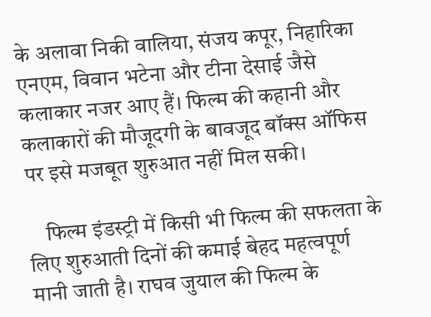के अलावा निकी वालिया, संजय कपूर, निहारिका एनएम, विवान भटेना और टीना देसाई जैसे कलाकार नजर आए हैं। फिल्म की कहानी और कलाकारों की मौजूदगी के बावजूद बॉक्स ऑफिस पर इसे मजबूत शुरुआत नहीं मिल सकी।

    फिल्म इंडस्ट्री में किसी भी फिल्म की सफलता के लिए शुरुआती दिनों की कमाई बेहद महत्वपूर्ण मानी जाती है। राघव जुयाल की फिल्म के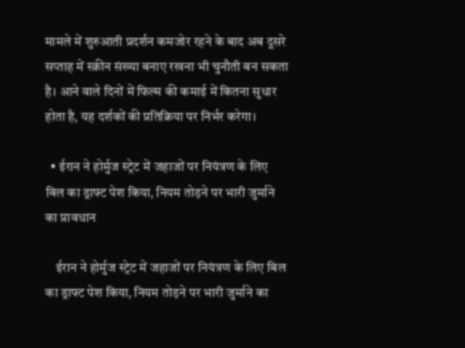मामले में शुरुआती प्रदर्शन कमजोर रहने के बाद अब दूसरे सप्ताह में स्क्रीन संख्या बनाए रखना भी चुनौती बन सकता है। आने वाले दिनों में फिल्म की कमाई में कितना सुधार होता है, यह दर्शकों की प्रतिक्रिया पर निर्भर करेगा।

  • ईरान ने होर्मुज स्ट्रेट में जहाजों पर नियंत्रण के लिए बिल का ड्राफ्ट पेश किया, नियम तोड़ने पर भारी जुर्माने का प्रावधान

    ईरान ने होर्मुज स्ट्रेट में जहाजों पर नियंत्रण के लिए बिल का ड्राफ्ट पेश किया, नियम तोड़ने पर भारी जुर्माने का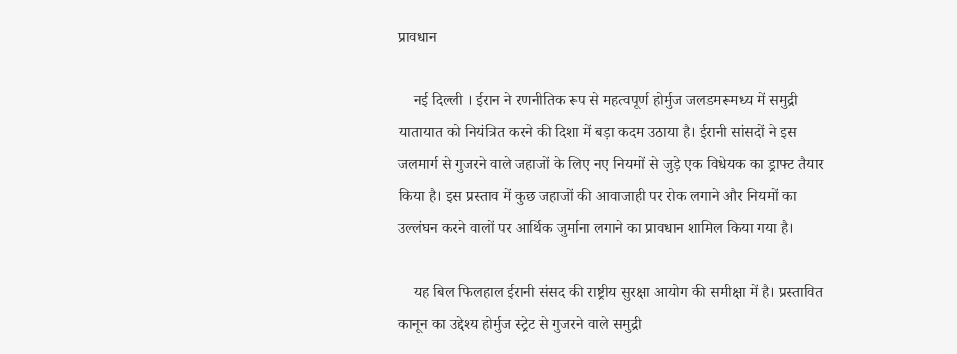प्रावधान

    नई दिल्ली । ईरान ने रणनीतिक रूप से महत्वपूर्ण होर्मुज जलडमरूमध्य में समुद्री यातायात को नियंत्रित करने की दिशा में बड़ा कदम उठाया है। ईरानी सांसदों ने इस जलमार्ग से गुजरने वाले जहाजों के लिए नए नियमों से जुड़े एक विधेयक का ड्राफ्ट तैयार किया है। इस प्रस्ताव में कुछ जहाजों की आवाजाही पर रोक लगाने और नियमों का उल्लंघन करने वालों पर आर्थिक जुर्माना लगाने का प्रावधान शामिल किया गया है।

    यह बिल फिलहाल ईरानी संसद की राष्ट्रीय सुरक्षा आयोग की समीक्षा में है। प्रस्तावित कानून का उद्देश्य होर्मुज स्ट्रेट से गुजरने वाले समुद्री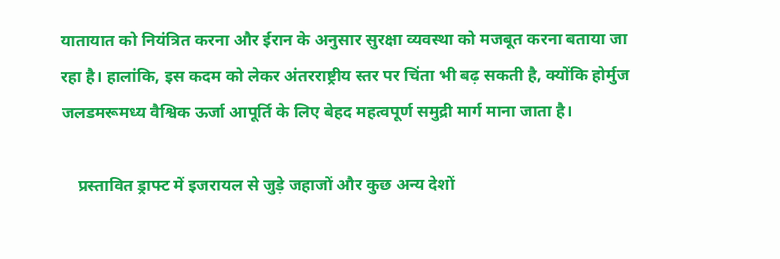यातायात को नियंत्रित करना और ईरान के अनुसार सुरक्षा व्यवस्था को मजबूत करना बताया जा रहा है। हालांकि, इस कदम को लेकर अंतरराष्ट्रीय स्तर पर चिंता भी बढ़ सकती है, क्योंकि होर्मुज जलडमरूमध्य वैश्विक ऊर्जा आपूर्ति के लिए बेहद महत्वपूर्ण समुद्री मार्ग माना जाता है।

    प्रस्तावित ड्राफ्ट में इजरायल से जुड़े जहाजों और कुछ अन्य देशों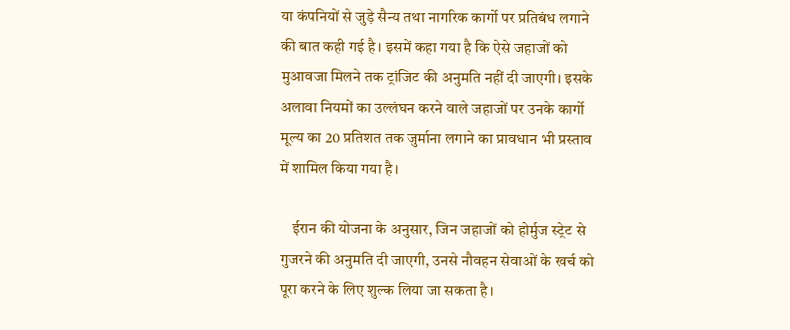या कंपनियों से जुड़े सैन्य तथा नागरिक कार्गो पर प्रतिबंध लगाने की बात कही गई है। इसमें कहा गया है कि ऐसे जहाजों को मुआवजा मिलने तक ट्रांजिट की अनुमति नहीं दी जाएगी। इसके अलावा नियमों का उल्लंघन करने वाले जहाजों पर उनके कार्गो मूल्य का 20 प्रतिशत तक जुर्माना लगाने का प्रावधान भी प्रस्ताव में शामिल किया गया है।

    ईरान की योजना के अनुसार, जिन जहाजों को होर्मुज स्ट्रेट से गुजरने की अनुमति दी जाएगी, उनसे नौवहन सेवाओं के खर्च को पूरा करने के लिए शुल्क लिया जा सकता है।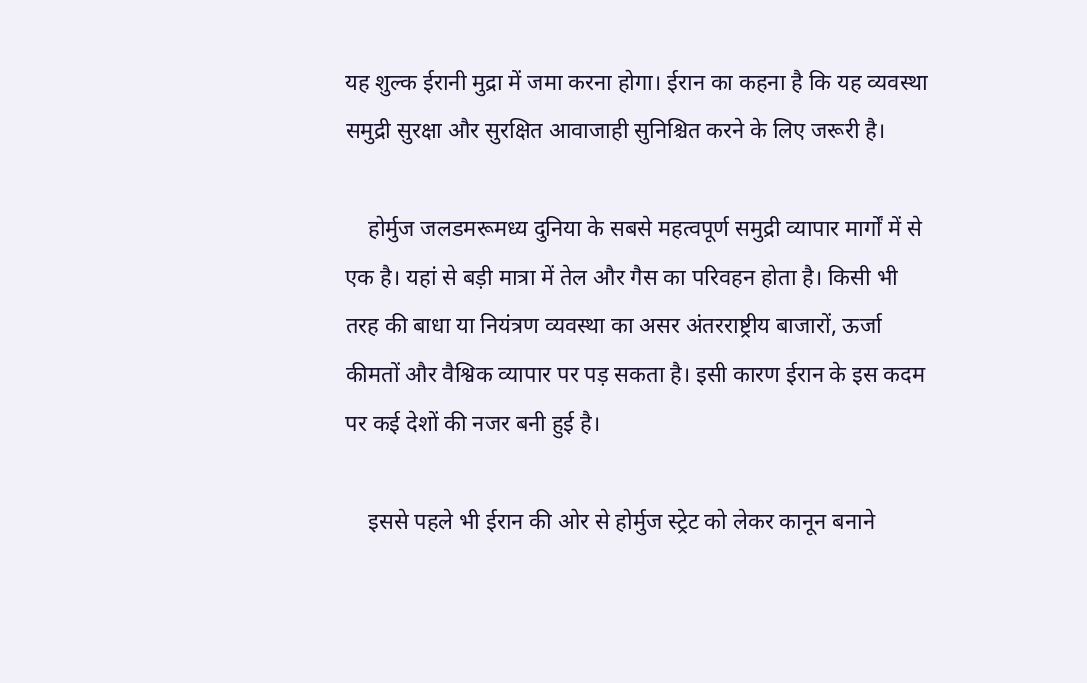यह शुल्क ईरानी मुद्रा में जमा करना होगा। ईरान का कहना है कि यह व्यवस्था समुद्री सुरक्षा और सुरक्षित आवाजाही सुनिश्चित करने के लिए जरूरी है।

    होर्मुज जलडमरूमध्य दुनिया के सबसे महत्वपूर्ण समुद्री व्यापार मार्गों में से एक है। यहां से बड़ी मात्रा में तेल और गैस का परिवहन होता है। किसी भी तरह की बाधा या नियंत्रण व्यवस्था का असर अंतरराष्ट्रीय बाजारों, ऊर्जा कीमतों और वैश्विक व्यापार पर पड़ सकता है। इसी कारण ईरान के इस कदम पर कई देशों की नजर बनी हुई है।

    इससे पहले भी ईरान की ओर से होर्मुज स्ट्रेट को लेकर कानून बनाने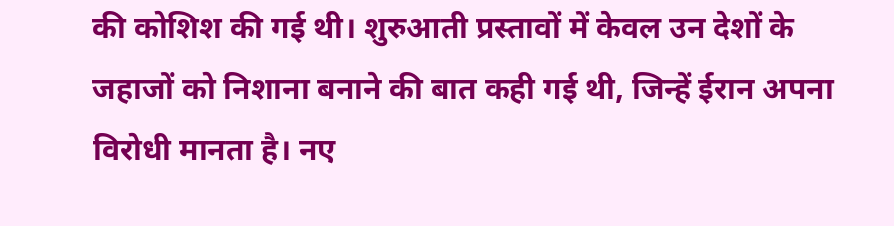की कोशिश की गई थी। शुरुआती प्रस्तावों में केवल उन देशों के जहाजों को निशाना बनाने की बात कही गई थी, जिन्हें ईरान अपना विरोधी मानता है। नए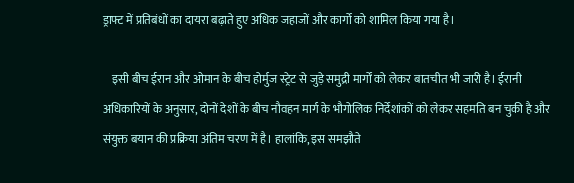ड्राफ्ट में प्रतिबंधों का दायरा बढ़ाते हुए अधिक जहाजों और कार्गो को शामिल किया गया है।

    इसी बीच ईरान और ओमान के बीच होर्मुज स्ट्रेट से जुड़े समुद्री मार्गों को लेकर बातचीत भी जारी है। ईरानी अधिकारियों के अनुसार, दोनों देशों के बीच नौवहन मार्ग के भौगोलिक निर्देशांकों को लेकर सहमति बन चुकी है और संयुक्त बयान की प्रक्रिया अंतिम चरण में है। हालांकि, इस समझौते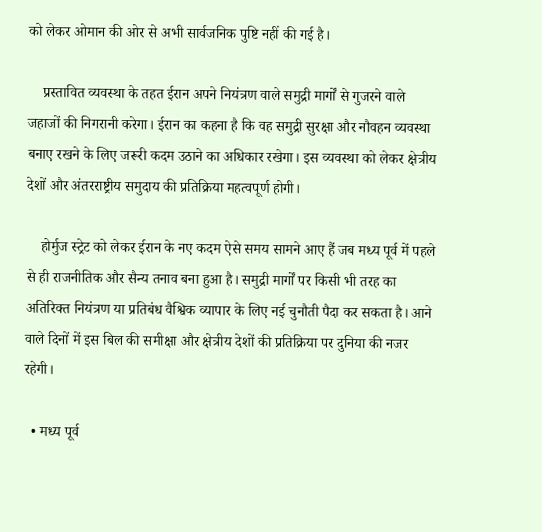को लेकर ओमान की ओर से अभी सार्वजनिक पुष्टि नहीं की गई है।

    प्रस्तावित व्यवस्था के तहत ईरान अपने नियंत्रण वाले समुद्री मार्गों से गुजरने वाले जहाजों की निगरानी करेगा। ईरान का कहना है कि वह समुद्री सुरक्षा और नौवहन व्यवस्था बनाए रखने के लिए जरूरी कदम उठाने का अधिकार रखेगा। इस व्यवस्था को लेकर क्षेत्रीय देशों और अंतरराष्ट्रीय समुदाय की प्रतिक्रिया महत्वपूर्ण होगी।

    होर्मुज स्ट्रेट को लेकर ईरान के नए कदम ऐसे समय सामने आए हैं जब मध्य पूर्व में पहले से ही राजनीतिक और सैन्य तनाव बना हुआ है। समुद्री मार्गों पर किसी भी तरह का अतिरिक्त नियंत्रण या प्रतिबंध वैश्विक व्यापार के लिए नई चुनौती पैदा कर सकता है। आने वाले दिनों में इस बिल की समीक्षा और क्षेत्रीय देशों की प्रतिक्रिया पर दुनिया की नजर रहेगी।

  • मध्य पूर्व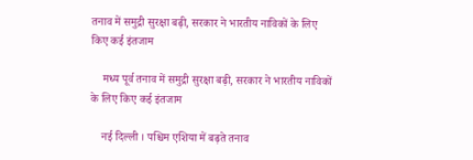तनाव में समुद्री सुरक्षा बढ़ी, सरकार ने भारतीय नाविकों के लिए किए कई इंतजाम

    मध्य पूर्व तनाव में समुद्री सुरक्षा बढ़ी, सरकार ने भारतीय नाविकों के लिए किए कई इंतजाम

    नई दिल्ली । पश्चिम एशिया में बढ़ते तनाव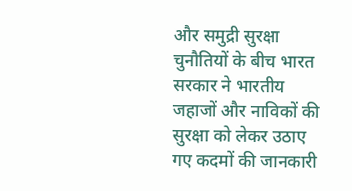और समुद्री सुरक्षा चुनौतियों के बीच भारत सरकार ने भारतीय जहाजों और नाविकों की सुरक्षा को लेकर उठाए गए कदमों की जानकारी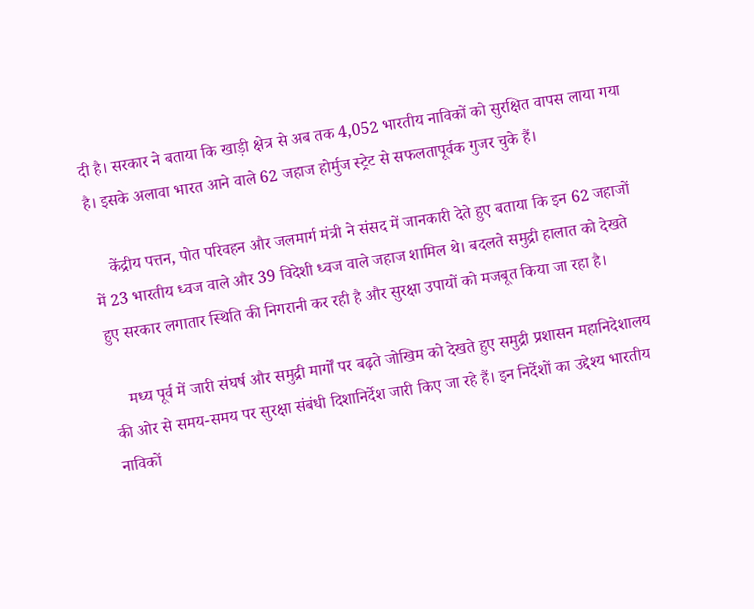दी है। सरकार ने बताया कि खाड़ी क्षेत्र से अब तक 4,052 भारतीय नाविकों को सुरक्षित वापस लाया गया है। इसके अलावा भारत आने वाले 62 जहाज होर्मुज स्ट्रेट से सफलतापूर्वक गुजर चुके हैं।

    केंद्रीय पत्तन, पोत परिवहन और जलमार्ग मंत्री ने संसद में जानकारी देते हुए बताया कि इन 62 जहाजों में 23 भारतीय ध्वज वाले और 39 विदेशी ध्वज वाले जहाज शामिल थे। बदलते समुद्री हालात को देखते हुए सरकार लगातार स्थिति की निगरानी कर रही है और सुरक्षा उपायों को मजबूत किया जा रहा है।

    मध्य पूर्व में जारी संघर्ष और समुद्री मार्गों पर बढ़ते जोखिम को देखते हुए समुद्री प्रशासन महानिदेशालय की ओर से समय-समय पर सुरक्षा संबंधी दिशानिर्देश जारी किए जा रहे हैं। इन निर्देशों का उद्देश्य भारतीय नाविकों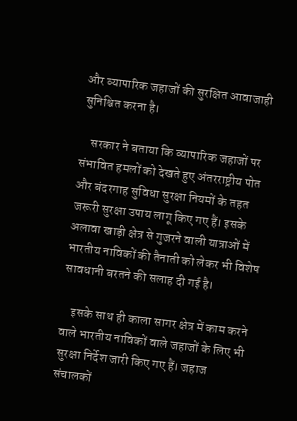और व्यापारिक जहाजों की सुरक्षित आवाजाही सुनिश्चित करना है।

    सरकार ने बताया कि व्यापारिक जहाजों पर संभावित हमलों को देखते हुए अंतरराष्ट्रीय पोत और बंदरगाह सुविधा सुरक्षा नियमों के तहत जरूरी सुरक्षा उपाय लागू किए गए हैं। इसके अलावा खाड़ी क्षेत्र से गुजरने वाली यात्राओं में भारतीय नाविकों की तैनाती को लेकर भी विशेष सावधानी बरतने की सलाह दी गई है।

    इसके साथ ही काला सागर क्षेत्र में काम करने वाले भारतीय नाविकों वाले जहाजों के लिए भी सुरक्षा निर्देश जारी किए गए हैं। जहाज संचालकों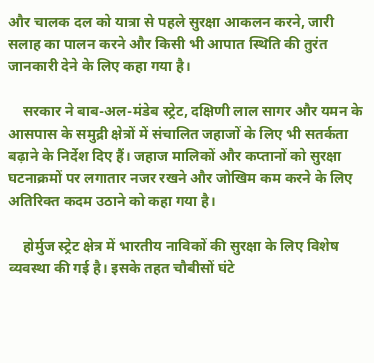और चालक दल को यात्रा से पहले सुरक्षा आकलन करने, जारी सलाह का पालन करने और किसी भी आपात स्थिति की तुरंत जानकारी देने के लिए कहा गया है।

    सरकार ने बाब-अल-मंडेब स्ट्रेट, दक्षिणी लाल सागर और यमन के आसपास के समुद्री क्षेत्रों में संचालित जहाजों के लिए भी सतर्कता बढ़ाने के निर्देश दिए हैं। जहाज मालिकों और कप्तानों को सुरक्षा घटनाक्रमों पर लगातार नजर रखने और जोखिम कम करने के लिए अतिरिक्त कदम उठाने को कहा गया है।

    होर्मुज स्ट्रेट क्षेत्र में भारतीय नाविकों की सुरक्षा के लिए विशेष व्यवस्था की गई है। इसके तहत चौबीसों घंटे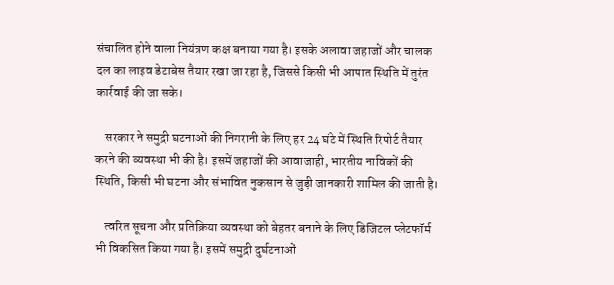संचालित होने वाला नियंत्रण कक्ष बनाया गया है। इसके अलावा जहाजों और चालक दल का लाइव डेटाबेस तैयार रखा जा रहा है, जिससे किसी भी आपात स्थिति में तुरंत कार्रवाई की जा सके।

    सरकार ने समुद्री घटनाओं की निगरानी के लिए हर 24 घंटे में स्थिति रिपोर्ट तैयार करने की व्यवस्था भी की है। इसमें जहाजों की आवाजाही, भारतीय नाविकों की स्थिति, किसी भी घटना और संभावित नुकसान से जुड़ी जानकारी शामिल की जाती है।

    त्वरित सूचना और प्रतिक्रिया व्यवस्था को बेहतर बनाने के लिए डिजिटल प्लेटफॉर्म भी विकसित किया गया है। इसमें समुद्री दुर्घटनाओं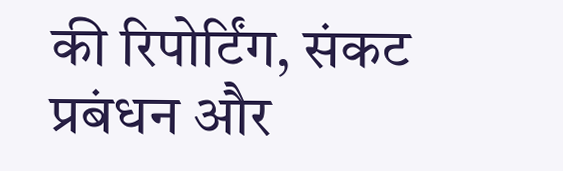की रिपोर्टिंग, संकट प्रबंधन और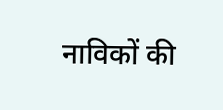नाविकों की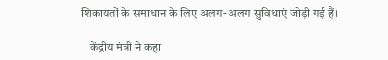शिकायतों के समाधान के लिए अलग-अलग सुविधाएं जोड़ी गई हैं।

    केंद्रीय मंत्री ने कहा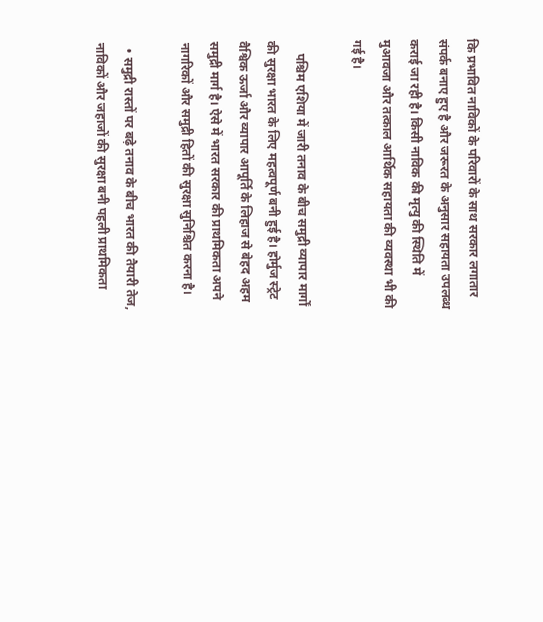कि प्रभावित नाविकों के परिवारों के साथ सरकार लगातार संपर्क बनाए हुए है और जरूरत के अनुसार सहायता उपलब्ध कराई जा रही है। किसी नाविक की मृत्यु की स्थिति में मुआवजा और तत्काल आर्थिक सहायता की व्यवस्था भी की गई है।

    पश्चिम एशिया में जारी तनाव के बीच समुद्री व्यापार मार्गों की सुरक्षा भारत के लिए महत्वपूर्ण बनी हुई है। होर्मुज स्ट्रेट वैश्विक ऊर्जा और व्यापार आपूर्ति के लिहाज से बेहद अहम समुद्री मार्ग है। ऐसे में भारत सरकार की प्राथमिकता अपने नागरिकों और समुद्री हितों की सुरक्षा सुनिश्चित करना है।

  • समुद्री रास्तों पर बढ़े तनाव के बीच भारत की तैयारी तेज, नाविकों और जहाजों की सुरक्षा बनी पहली प्राथमिकता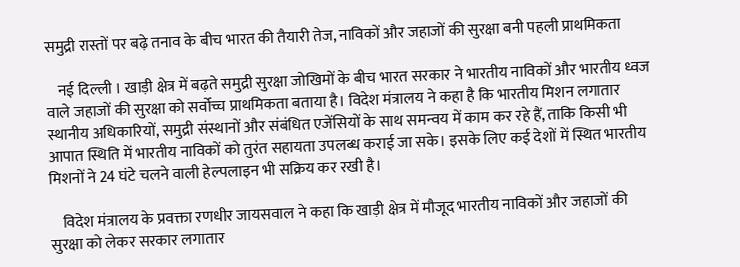समुद्री रास्तों पर बढ़े तनाव के बीच भारत की तैयारी तेज, नाविकों और जहाजों की सुरक्षा बनी पहली प्राथमिकता

    नई दिल्ली । खाड़ी क्षेत्र में बढ़ते समुद्री सुरक्षा जोखिमों के बीच भारत सरकार ने भारतीय नाविकों और भारतीय ध्वज वाले जहाजों की सुरक्षा को सर्वोच्च प्राथमिकता बताया है। विदेश मंत्रालय ने कहा है कि भारतीय मिशन लगातार स्थानीय अधिकारियों, समुद्री संस्थानों और संबंधित एजेंसियों के साथ समन्वय में काम कर रहे हैं, ताकि किसी भी आपात स्थिति में भारतीय नाविकों को तुरंत सहायता उपलब्ध कराई जा सके। इसके लिए कई देशों में स्थित भारतीय मिशनों ने 24 घंटे चलने वाली हेल्पलाइन भी सक्रिय कर रखी है।

    विदेश मंत्रालय के प्रवक्ता रणधीर जायसवाल ने कहा कि खाड़ी क्षेत्र में मौजूद भारतीय नाविकों और जहाजों की सुरक्षा को लेकर सरकार लगातार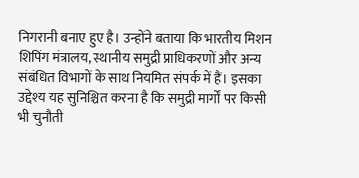निगरानी बनाए हुए है। उन्होंने बताया कि भारतीय मिशन शिपिंग मंत्रालय, स्थानीय समुद्री प्राधिकरणों और अन्य संबंधित विभागों के साथ नियमित संपर्क में हैं। इसका उद्देश्य यह सुनिश्चित करना है कि समुद्री मार्गों पर किसी भी चुनौती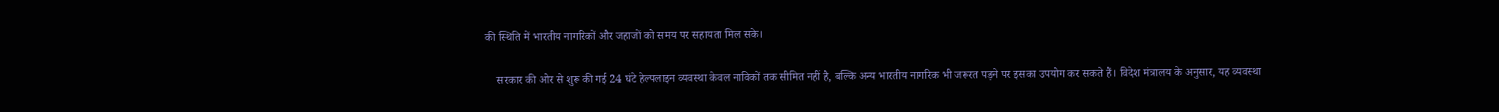की स्थिति में भारतीय नागरिकों और जहाजों को समय पर सहायता मिल सके।

    सरकार की ओर से शुरू की गई 24 घंटे हेल्पलाइन व्यवस्था केवल नाविकों तक सीमित नहीं है, बल्कि अन्य भारतीय नागरिक भी जरूरत पड़ने पर इसका उपयोग कर सकते हैं। विदेश मंत्रालय के अनुसार, यह व्यवस्था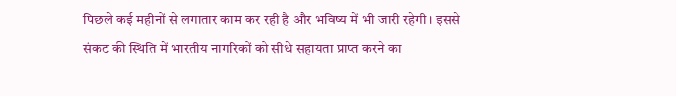पिछले कई महीनों से लगातार काम कर रही है और भविष्य में भी जारी रहेगी। इससे संकट की स्थिति में भारतीय नागरिकों को सीधे सहायता प्राप्त करने का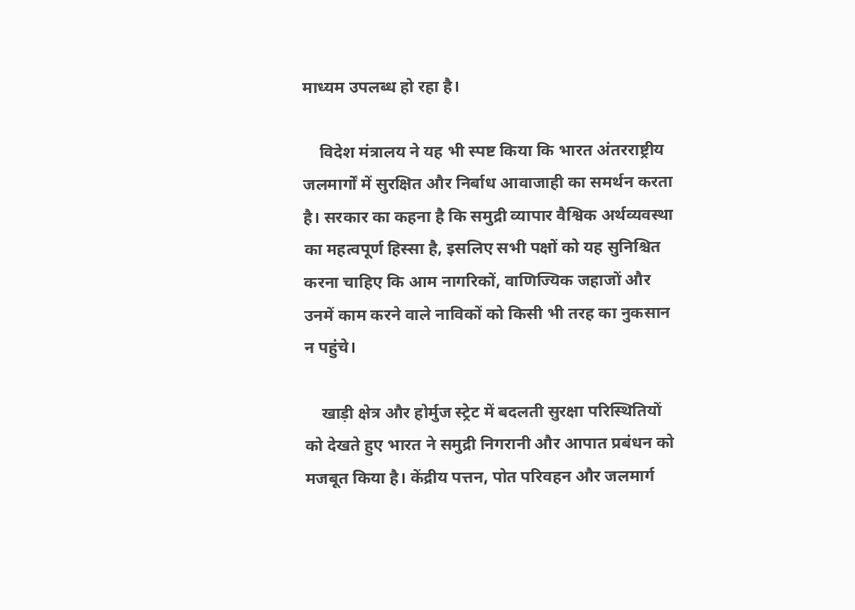माध्यम उपलब्ध हो रहा है।

    विदेश मंत्रालय ने यह भी स्पष्ट किया कि भारत अंतरराष्ट्रीय जलमार्गों में सुरक्षित और निर्बाध आवाजाही का समर्थन करता है। सरकार का कहना है कि समुद्री व्यापार वैश्विक अर्थव्यवस्था का महत्वपूर्ण हिस्सा है, इसलिए सभी पक्षों को यह सुनिश्चित करना चाहिए कि आम नागरिकों, वाणिज्यिक जहाजों और उनमें काम करने वाले नाविकों को किसी भी तरह का नुकसान न पहुंचे।

    खाड़ी क्षेत्र और होर्मुज स्ट्रेट में बदलती सुरक्षा परिस्थितियों को देखते हुए भारत ने समुद्री निगरानी और आपात प्रबंधन को मजबूत किया है। केंद्रीय पत्तन, पोत परिवहन और जलमार्ग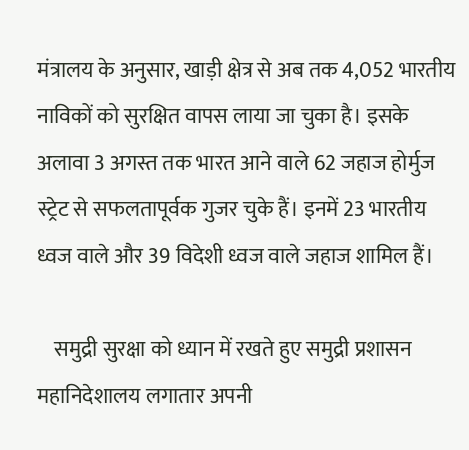मंत्रालय के अनुसार, खाड़ी क्षेत्र से अब तक 4,052 भारतीय नाविकों को सुरक्षित वापस लाया जा चुका है। इसके अलावा 3 अगस्त तक भारत आने वाले 62 जहाज होर्मुज स्ट्रेट से सफलतापूर्वक गुजर चुके हैं। इनमें 23 भारतीय ध्वज वाले और 39 विदेशी ध्वज वाले जहाज शामिल हैं।

    समुद्री सुरक्षा को ध्यान में रखते हुए समुद्री प्रशासन महानिदेशालय लगातार अपनी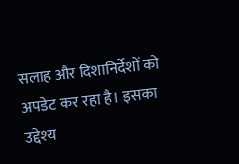सलाह और दिशानिर्देशों को अपडेट कर रहा है। इसका उद्देश्य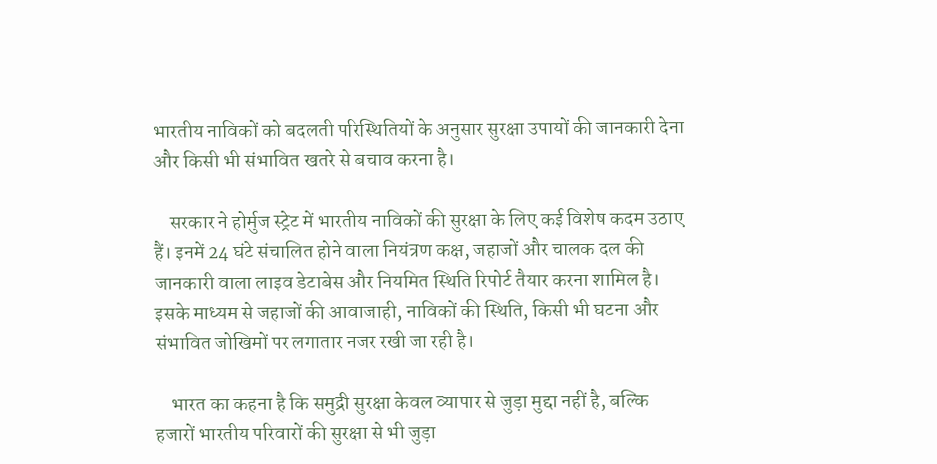भारतीय नाविकों को बदलती परिस्थितियों के अनुसार सुरक्षा उपायों की जानकारी देना और किसी भी संभावित खतरे से बचाव करना है।

    सरकार ने होर्मुज स्ट्रेट में भारतीय नाविकों की सुरक्षा के लिए कई विशेष कदम उठाए हैं। इनमें 24 घंटे संचालित होने वाला नियंत्रण कक्ष, जहाजों और चालक दल की जानकारी वाला लाइव डेटाबेस और नियमित स्थिति रिपोर्ट तैयार करना शामिल है। इसके माध्यम से जहाजों की आवाजाही, नाविकों की स्थिति, किसी भी घटना और संभावित जोखिमों पर लगातार नजर रखी जा रही है।

    भारत का कहना है कि समुद्री सुरक्षा केवल व्यापार से जुड़ा मुद्दा नहीं है, बल्कि हजारों भारतीय परिवारों की सुरक्षा से भी जुड़ा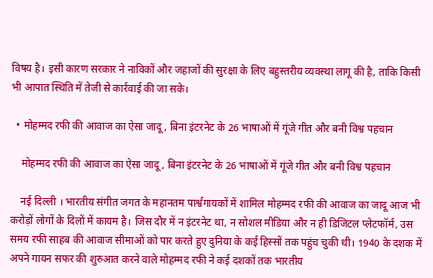विषय है। इसी कारण सरकार ने नाविकों और जहाजों की सुरक्षा के लिए बहुस्तरीय व्यवस्था लागू की है, ताकि किसी भी आपात स्थिति में तेजी से कार्रवाई की जा सके।

  • मोहम्मद रफी की आवाज का ऐसा जादू, बिना इंटरनेट के 26 भाषाओं में गूंजे गीत और बनी विश्व पहचान

    मोहम्मद रफी की आवाज का ऐसा जादू, बिना इंटरनेट के 26 भाषाओं में गूंजे गीत और बनी विश्व पहचान

    नई दिल्ली । भारतीय संगीत जगत के महानतम पार्श्वगायकों में शामिल मोहम्मद रफी की आवाज का जादू आज भी करोड़ों लोगों के दिलों में कायम है। जिस दौर में न इंटरनेट था, न सोशल मीडिया और न ही डिजिटल प्लेटफॉर्म, उस समय रफी साहब की आवाज सीमाओं को पार करते हुए दुनिया के कई हिस्सों तक पहुंच चुकी थी। 1940 के दशक में अपने गायन सफर की शुरुआत करने वाले मोहम्मद रफी ने कई दशकों तक भारतीय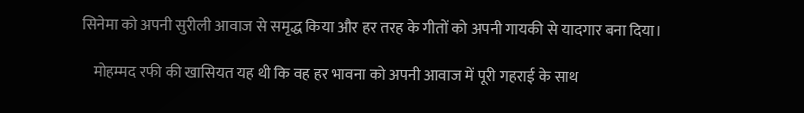सिनेमा को अपनी सुरीली आवाज से समृद्ध किया और हर तरह के गीतों को अपनी गायकी से यादगार बना दिया।

    मोहम्मद रफी की खासियत यह थी कि वह हर भावना को अपनी आवाज में पूरी गहराई के साथ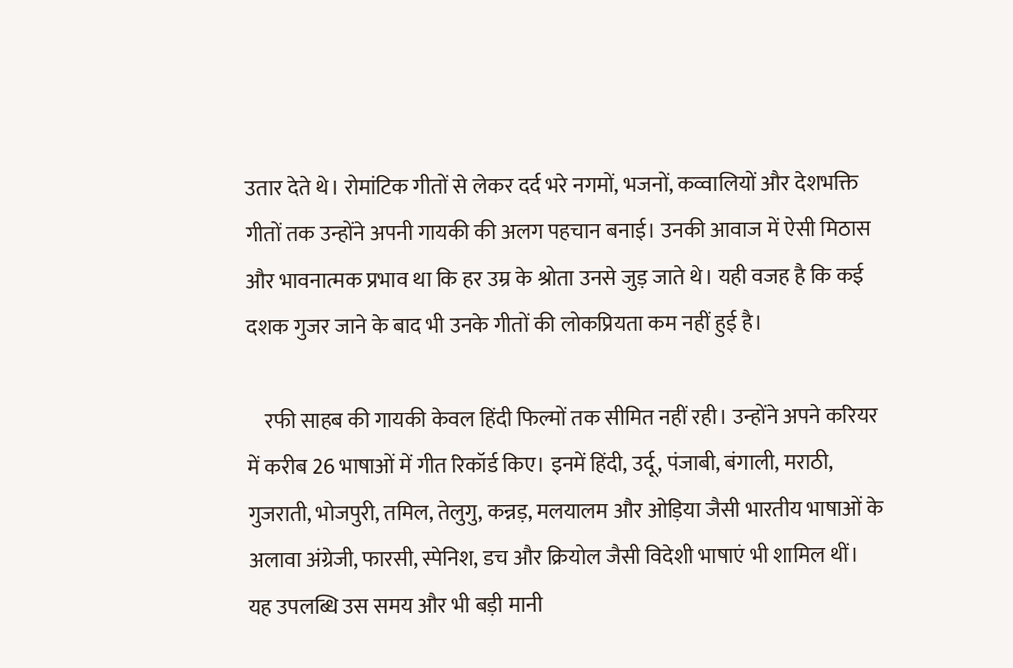उतार देते थे। रोमांटिक गीतों से लेकर दर्द भरे नगमों, भजनों, कव्वालियों और देशभक्ति गीतों तक उन्होंने अपनी गायकी की अलग पहचान बनाई। उनकी आवाज में ऐसी मिठास और भावनात्मक प्रभाव था कि हर उम्र के श्रोता उनसे जुड़ जाते थे। यही वजह है कि कई दशक गुजर जाने के बाद भी उनके गीतों की लोकप्रियता कम नहीं हुई है।

    रफी साहब की गायकी केवल हिंदी फिल्मों तक सीमित नहीं रही। उन्होंने अपने करियर में करीब 26 भाषाओं में गीत रिकॉर्ड किए। इनमें हिंदी, उर्दू, पंजाबी, बंगाली, मराठी, गुजराती, भोजपुरी, तमिल, तेलुगु, कन्नड़, मलयालम और ओड़िया जैसी भारतीय भाषाओं के अलावा अंग्रेजी, फारसी, स्पेनिश, डच और क्रियोल जैसी विदेशी भाषाएं भी शामिल थीं। यह उपलब्धि उस समय और भी बड़ी मानी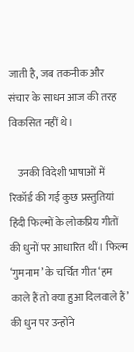जाती है, जब तकनीक और संचार के साधन आज की तरह विकसित नहीं थे।

    उनकी विदेशी भाषाओं में रिकॉर्ड की गई कुछ प्रस्तुतियां हिंदी फिल्मों के लोकप्रिय गीतों की धुनों पर आधारित थीं। फिल्म ‘गुमनाम’ के चर्चित गीत ‘हम काले हैं तो क्या हुआ दिलवाले हैं’ की धुन पर उन्होंने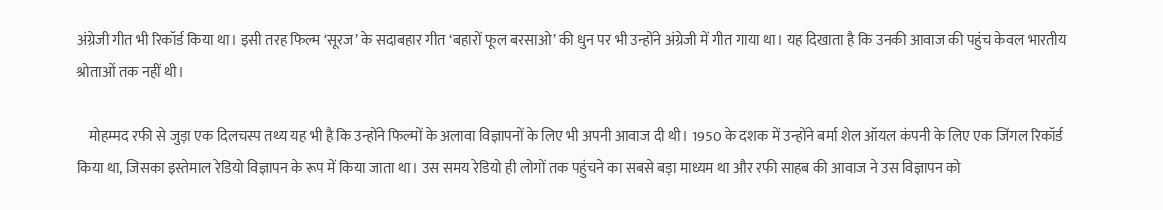अंग्रेजी गीत भी रिकॉर्ड किया था। इसी तरह फिल्म ‘सूरज’ के सदाबहार गीत ‘बहारों फूल बरसाओ’ की धुन पर भी उन्होंने अंग्रेजी में गीत गाया था। यह दिखाता है कि उनकी आवाज की पहुंच केवल भारतीय श्रोताओं तक नहीं थी।

    मोहम्मद रफी से जुड़ा एक दिलचस्प तथ्य यह भी है कि उन्होंने फिल्मों के अलावा विज्ञापनों के लिए भी अपनी आवाज दी थी। 1950 के दशक में उन्होंने बर्मा शेल ऑयल कंपनी के लिए एक जिंगल रिकॉर्ड किया था, जिसका इस्तेमाल रेडियो विज्ञापन के रूप में किया जाता था। उस समय रेडियो ही लोगों तक पहुंचने का सबसे बड़ा माध्यम था और रफी साहब की आवाज ने उस विज्ञापन को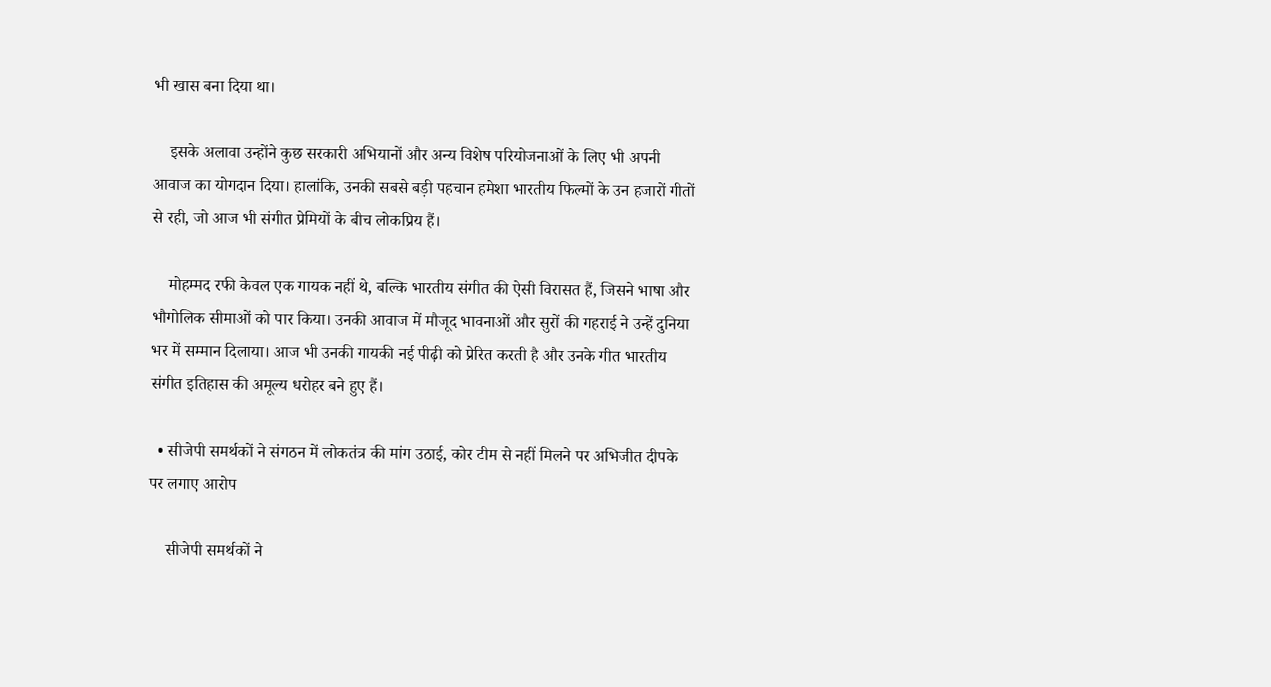भी खास बना दिया था।

    इसके अलावा उन्होंने कुछ सरकारी अभियानों और अन्य विशेष परियोजनाओं के लिए भी अपनी आवाज का योगदान दिया। हालांकि, उनकी सबसे बड़ी पहचान हमेशा भारतीय फिल्मों के उन हजारों गीतों से रही, जो आज भी संगीत प्रेमियों के बीच लोकप्रिय हैं।

    मोहम्मद रफी केवल एक गायक नहीं थे, बल्कि भारतीय संगीत की ऐसी विरासत हैं, जिसने भाषा और भौगोलिक सीमाओं को पार किया। उनकी आवाज में मौजूद भावनाओं और सुरों की गहराई ने उन्हें दुनिया भर में सम्मान दिलाया। आज भी उनकी गायकी नई पीढ़ी को प्रेरित करती है और उनके गीत भारतीय संगीत इतिहास की अमूल्य धरोहर बने हुए हैं।

  • सीजेपी समर्थकों ने संगठन में लोकतंत्र की मांग उठाई, कोर टीम से नहीं मिलने पर अभिजीत दीपके पर लगाए आरोप

    सीजेपी समर्थकों ने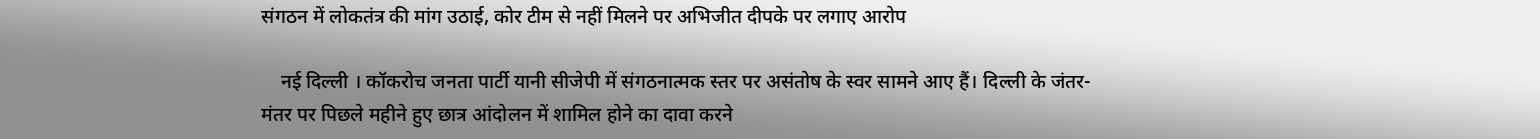संगठन में लोकतंत्र की मांग उठाई, कोर टीम से नहीं मिलने पर अभिजीत दीपके पर लगाए आरोप

    नई दिल्ली । कॉकरोच जनता पार्टी यानी सीजेपी में संगठनात्मक स्तर पर असंतोष के स्वर सामने आए हैं। दिल्ली के जंतर-मंतर पर पिछले महीने हुए छात्र आंदोलन में शामिल होने का दावा करने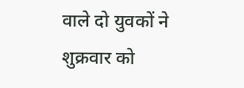वाले दो युवकों ने शुक्रवार को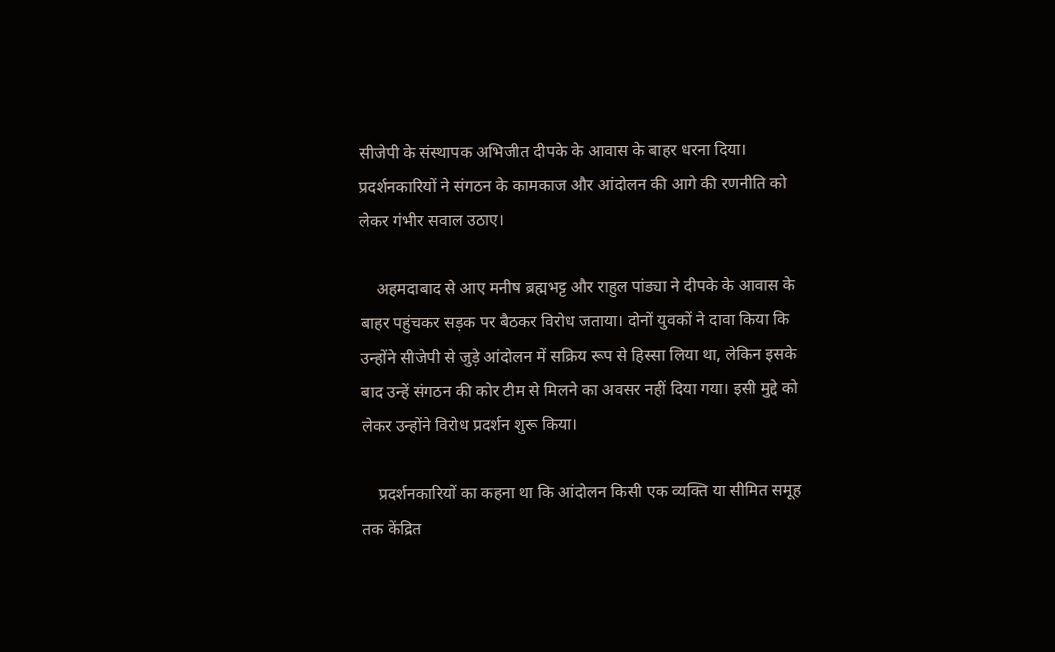सीजेपी के संस्थापक अभिजीत दीपके के आवास के बाहर धरना दिया। प्रदर्शनकारियों ने संगठन के कामकाज और आंदोलन की आगे की रणनीति को लेकर गंभीर सवाल उठाए।

    अहमदाबाद से आए मनीष ब्रह्मभट्ट और राहुल पांड्या ने दीपके के आवास के बाहर पहुंचकर सड़क पर बैठकर विरोध जताया। दोनों युवकों ने दावा किया कि उन्होंने सीजेपी से जुड़े आंदोलन में सक्रिय रूप से हिस्सा लिया था, लेकिन इसके बाद उन्हें संगठन की कोर टीम से मिलने का अवसर नहीं दिया गया। इसी मुद्दे को लेकर उन्होंने विरोध प्रदर्शन शुरू किया।

    प्रदर्शनकारियों का कहना था कि आंदोलन किसी एक व्यक्ति या सीमित समूह तक केंद्रित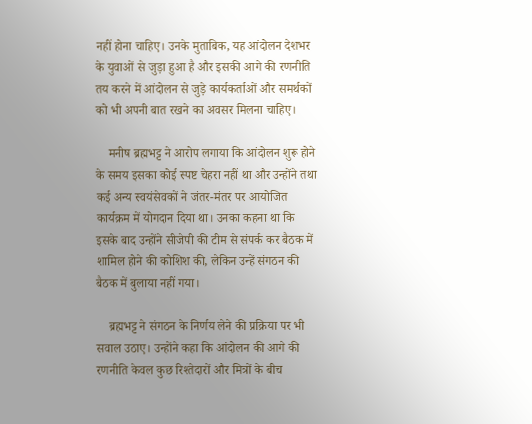नहीं होना चाहिए। उनके मुताबिक, यह आंदोलन देशभर के युवाओं से जुड़ा हुआ है और इसकी आगे की रणनीति तय करने में आंदोलन से जुड़े कार्यकर्ताओं और समर्थकों को भी अपनी बात रखने का अवसर मिलना चाहिए।

    मनीष ब्रह्मभट्ट ने आरोप लगाया कि आंदोलन शुरू होने के समय इसका कोई स्पष्ट चेहरा नहीं था और उन्होंने तथा कई अन्य स्वयंसेवकों ने जंतर-मंतर पर आयोजित कार्यक्रम में योगदान दिया था। उनका कहना था कि इसके बाद उन्होंने सीजेपी की टीम से संपर्क कर बैठक में शामिल होने की कोशिश की, लेकिन उन्हें संगठन की बैठक में बुलाया नहीं गया।

    ब्रह्मभट्ट ने संगठन के निर्णय लेने की प्रक्रिया पर भी सवाल उठाए। उन्होंने कहा कि आंदोलन की आगे की रणनीति केवल कुछ रिश्तेदारों और मित्रों के बीच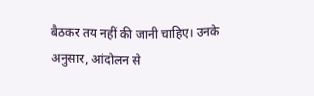बैठकर तय नहीं की जानी चाहिए। उनके अनुसार, आंदोलन से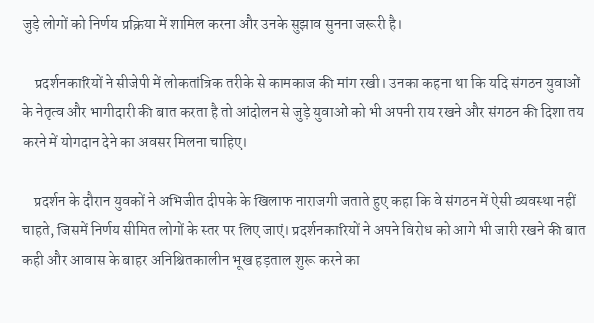जुड़े लोगों को निर्णय प्रक्रिया में शामिल करना और उनके सुझाव सुनना जरूरी है।

    प्रदर्शनकारियों ने सीजेपी में लोकतांत्रिक तरीके से कामकाज की मांग रखी। उनका कहना था कि यदि संगठन युवाओं के नेतृत्व और भागीदारी की बात करता है तो आंदोलन से जुड़े युवाओं को भी अपनी राय रखने और संगठन की दिशा तय करने में योगदान देने का अवसर मिलना चाहिए।

    प्रदर्शन के दौरान युवकों ने अभिजीत दीपके के खिलाफ नाराजगी जताते हुए कहा कि वे संगठन में ऐसी व्यवस्था नहीं चाहते, जिसमें निर्णय सीमित लोगों के स्तर पर लिए जाएं। प्रदर्शनकारियों ने अपने विरोध को आगे भी जारी रखने की बात कही और आवास के बाहर अनिश्चितकालीन भूख हड़ताल शुरू करने का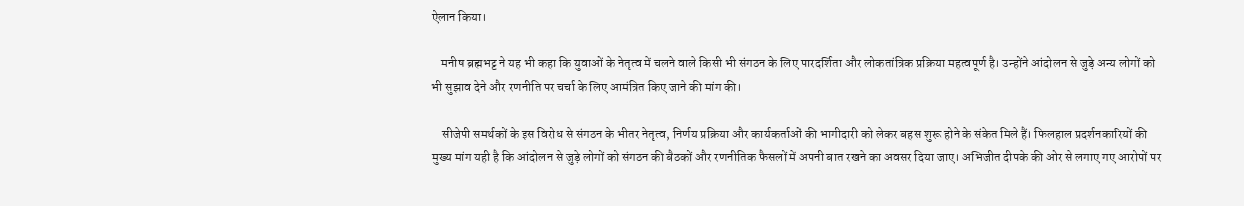ऐलान किया।

    मनीष ब्रह्मभट्ट ने यह भी कहा कि युवाओं के नेतृत्व में चलने वाले किसी भी संगठन के लिए पारदर्शिता और लोकतांत्रिक प्रक्रिया महत्वपूर्ण है। उन्होंने आंदोलन से जुड़े अन्य लोगों को भी सुझाव देने और रणनीति पर चर्चा के लिए आमंत्रित किए जाने की मांग की।

    सीजेपी समर्थकों के इस विरोध से संगठन के भीतर नेतृत्व, निर्णय प्रक्रिया और कार्यकर्ताओं की भागीदारी को लेकर बहस शुरू होने के संकेत मिले हैं। फिलहाल प्रदर्शनकारियों की मुख्य मांग यही है कि आंदोलन से जुड़े लोगों को संगठन की बैठकों और रणनीतिक फैसलों में अपनी बात रखने का अवसर दिया जाए। अभिजीत दीपके की ओर से लगाए गए आरोपों पर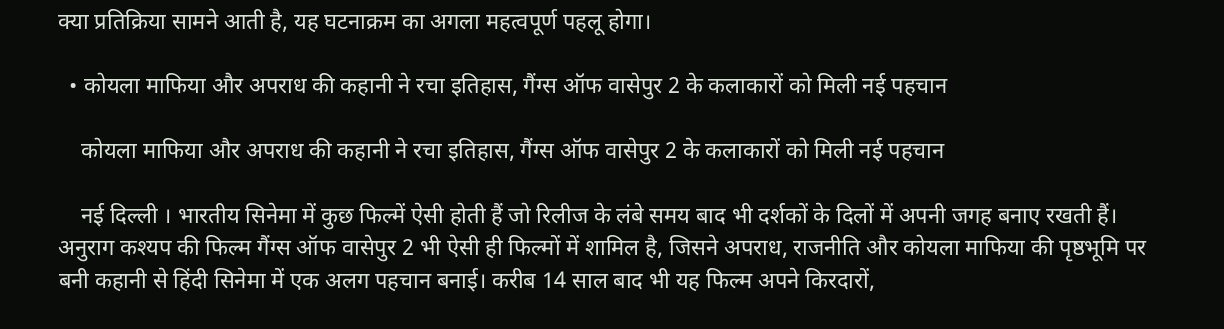क्या प्रतिक्रिया सामने आती है, यह घटनाक्रम का अगला महत्वपूर्ण पहलू होगा।

  • कोयला माफिया और अपराध की कहानी ने रचा इतिहास, गैंग्स ऑफ वासेपुर 2 के कलाकारों को मिली नई पहचान

    कोयला माफिया और अपराध की कहानी ने रचा इतिहास, गैंग्स ऑफ वासेपुर 2 के कलाकारों को मिली नई पहचान

    नई दिल्ली । भारतीय सिनेमा में कुछ फिल्में ऐसी होती हैं जो रिलीज के लंबे समय बाद भी दर्शकों के दिलों में अपनी जगह बनाए रखती हैं। अनुराग कश्यप की फिल्म गैंग्स ऑफ वासेपुर 2 भी ऐसी ही फिल्मों में शामिल है, जिसने अपराध, राजनीति और कोयला माफिया की पृष्ठभूमि पर बनी कहानी से हिंदी सिनेमा में एक अलग पहचान बनाई। करीब 14 साल बाद भी यह फिल्म अपने किरदारों,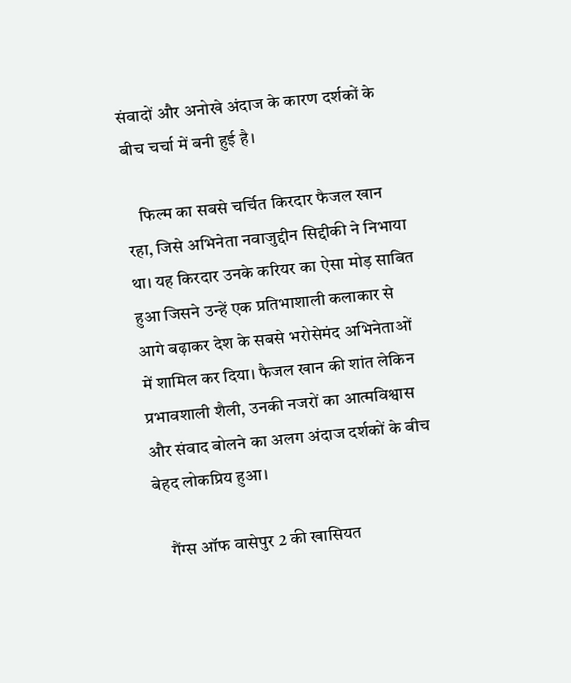संवादों और अनोखे अंदाज के कारण दर्शकों के बीच चर्चा में बनी हुई है।

    फिल्म का सबसे चर्चित किरदार फैजल खान रहा, जिसे अभिनेता नवाजुद्दीन सिद्दीकी ने निभाया था। यह किरदार उनके करियर का ऐसा मोड़ साबित हुआ जिसने उन्हें एक प्रतिभाशाली कलाकार से आगे बढ़ाकर देश के सबसे भरोसेमंद अभिनेताओं में शामिल कर दिया। फैजल खान की शांत लेकिन प्रभावशाली शैली, उनकी नजरों का आत्मविश्वास और संवाद बोलने का अलग अंदाज दर्शकों के बीच बेहद लोकप्रिय हुआ।

    गैंग्स ऑफ वासेपुर 2 की खासियत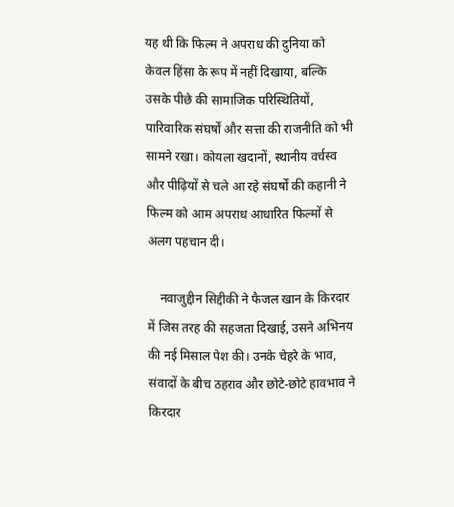यह थी कि फिल्म ने अपराध की दुनिया को केवल हिंसा के रूप में नहीं दिखाया, बल्कि उसके पीछे की सामाजिक परिस्थितियों, पारिवारिक संघर्षों और सत्ता की राजनीति को भी सामने रखा। कोयला खदानों, स्थानीय वर्चस्व और पीढ़ियों से चले आ रहे संघर्षों की कहानी ने फिल्म को आम अपराध आधारित फिल्मों से अलग पहचान दी।

    नवाजुद्दीन सिद्दीकी ने फैजल खान के किरदार में जिस तरह की सहजता दिखाई, उसने अभिनय की नई मिसाल पेश की। उनके चेहरे के भाव, संवादों के बीच ठहराव और छोटे-छोटे हावभाव ने किरदार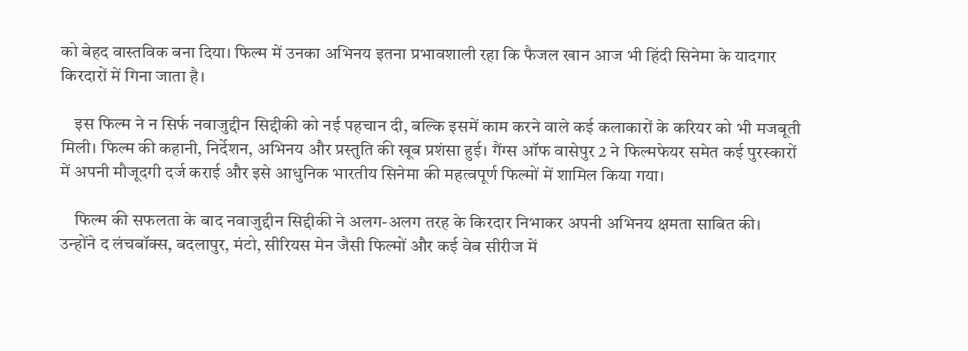को बेहद वास्तविक बना दिया। फिल्म में उनका अभिनय इतना प्रभावशाली रहा कि फैजल खान आज भी हिंदी सिनेमा के यादगार किरदारों में गिना जाता है।

    इस फिल्म ने न सिर्फ नवाजुद्दीन सिद्दीकी को नई पहचान दी, बल्कि इसमें काम करने वाले कई कलाकारों के करियर को भी मजबूती मिली। फिल्म की कहानी, निर्देशन, अभिनय और प्रस्तुति की खूब प्रशंसा हुई। गैंग्स ऑफ वासेपुर 2 ने फिल्मफेयर समेत कई पुरस्कारों में अपनी मौजूदगी दर्ज कराई और इसे आधुनिक भारतीय सिनेमा की महत्वपूर्ण फिल्मों में शामिल किया गया।

    फिल्म की सफलता के बाद नवाजुद्दीन सिद्दीकी ने अलग-अलग तरह के किरदार निभाकर अपनी अभिनय क्षमता साबित की। उन्होंने द लंचबॉक्स, बदलापुर, मंटो, सीरियस मेन जैसी फिल्मों और कई वेब सीरीज में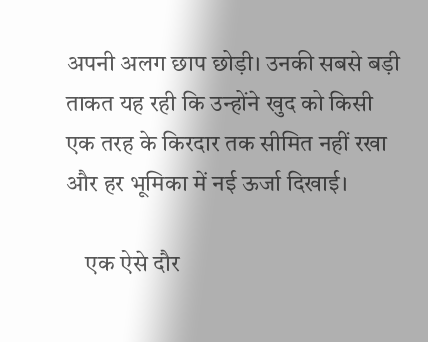अपनी अलग छाप छोड़ी। उनकी सबसे बड़ी ताकत यह रही कि उन्होंने खुद को किसी एक तरह के किरदार तक सीमित नहीं रखा और हर भूमिका में नई ऊर्जा दिखाई।

    एक ऐसे दौर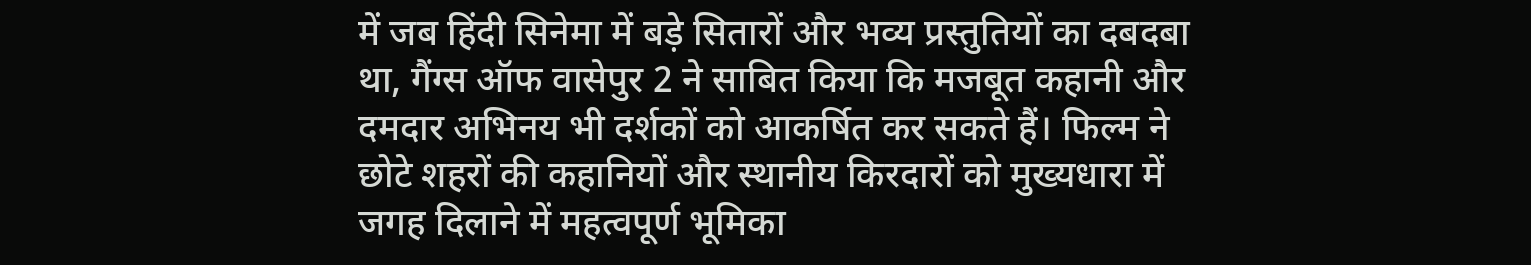में जब हिंदी सिनेमा में बड़े सितारों और भव्य प्रस्तुतियों का दबदबा था, गैंग्स ऑफ वासेपुर 2 ने साबित किया कि मजबूत कहानी और दमदार अभिनय भी दर्शकों को आकर्षित कर सकते हैं। फिल्म ने छोटे शहरों की कहानियों और स्थानीय किरदारों को मुख्यधारा में जगह दिलाने में महत्वपूर्ण भूमिका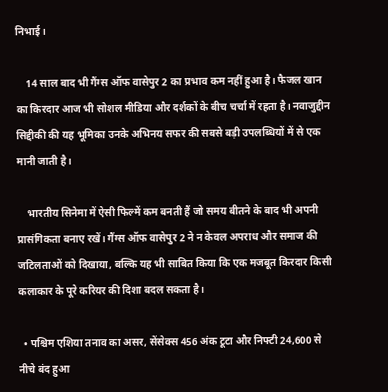निभाई।

    14 साल बाद भी गैंग्स ऑफ वासेपुर 2 का प्रभाव कम नहीं हुआ है। फैजल खान का किरदार आज भी सोशल मीडिया और दर्शकों के बीच चर्चा में रहता है। नवाजुद्दीन सिद्दीकी की यह भूमिका उनके अभिनय सफर की सबसे बड़ी उपलब्धियों में से एक मानी जाती है।

    भारतीय सिनेमा में ऐसी फिल्में कम बनती हैं जो समय बीतने के बाद भी अपनी प्रासंगिकता बनाए रखें। गैंग्स ऑफ वासेपुर 2 ने न केवल अपराध और समाज की जटिलताओं को दिखाया, बल्कि यह भी साबित किया कि एक मजबूत किरदार किसी कलाकार के पूरे करियर की दिशा बदल सकता है।

  • पश्चिम एशिया तनाव का असर, सेंसेक्स 456 अंक टूटा और निफ्टी 24,600 से नीचे बंद हुआ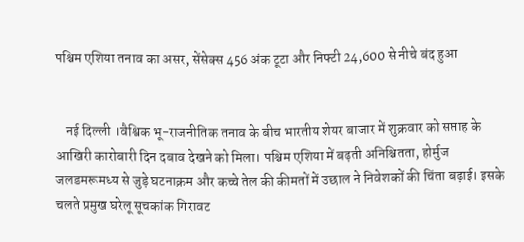पश्चिम एशिया तनाव का असर, सेंसेक्स 456 अंक टूटा और निफ्टी 24,600 से नीचे बंद हुआ


    नई दिल्ली ।वैश्विक भू-राजनीतिक तनाव के बीच भारतीय शेयर बाजार में शुक्रवार को सप्ताह के आखिरी कारोबारी दिन दबाव देखने को मिला। पश्चिम एशिया में बढ़ती अनिश्चितता, होर्मुज जलडमरूमध्य से जुड़े घटनाक्रम और कच्चे तेल की कीमतों में उछाल ने निवेशकों की चिंता बढ़ाई। इसके चलते प्रमुख घरेलू सूचकांक गिरावट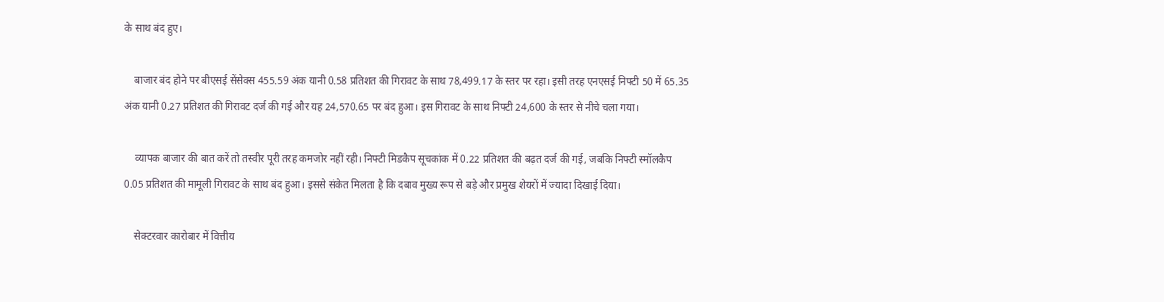के साथ बंद हुए।

    बाजार बंद होने पर बीएसई सेंसेक्स 455.59 अंक यानी 0.58 प्रतिशत की गिरावट के साथ 78,499.17 के स्तर पर रहा। इसी तरह एनएसई निफ्टी 50 में 65.35 अंक यानी 0.27 प्रतिशत की गिरावट दर्ज की गई और यह 24,570.65 पर बंद हुआ। इस गिरावट के साथ निफ्टी 24,600 के स्तर से नीचे चला गया।

    व्यापक बाजार की बात करें तो तस्वीर पूरी तरह कमजोर नहीं रही। निफ्टी मिडकैप सूचकांक में 0.22 प्रतिशत की बढ़त दर्ज की गई, जबकि निफ्टी स्मॉलकैप 0.05 प्रतिशत की मामूली गिरावट के साथ बंद हुआ। इससे संकेत मिलता है कि दबाव मुख्य रूप से बड़े और प्रमुख शेयरों में ज्यादा दिखाई दिया।

    सेक्टरवार कारोबार में वित्तीय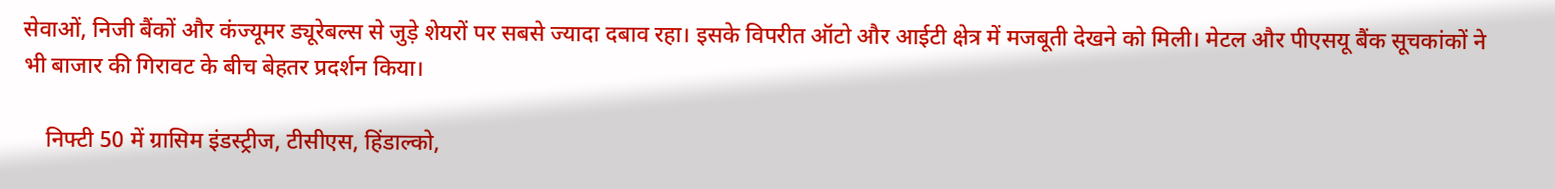सेवाओं, निजी बैंकों और कंज्यूमर ड्यूरेबल्स से जुड़े शेयरों पर सबसे ज्यादा दबाव रहा। इसके विपरीत ऑटो और आईटी क्षेत्र में मजबूती देखने को मिली। मेटल और पीएसयू बैंक सूचकांकों ने भी बाजार की गिरावट के बीच बेहतर प्रदर्शन किया।

    निफ्टी 50 में ग्रासिम इंडस्ट्रीज, टीसीएस, हिंडाल्को,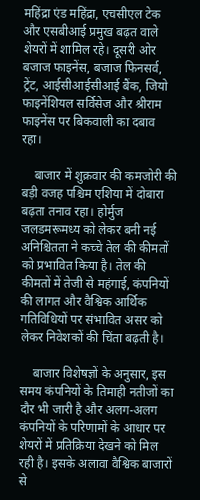महिंद्रा एंड महिंद्रा, एचसीएल टेक और एसबीआई प्रमुख बढ़त वाले शेयरों में शामिल रहे। दूसरी ओर बजाज फाइनेंस, बजाज फिनसर्व, ट्रेंट, आईसीआईसीआई बैंक, जियो फाइनेंशियल सर्विसेज और श्रीराम फाइनेंस पर बिकवाली का दबाव रहा।

    बाजार में शुक्रवार की कमजोरी की बड़ी वजह पश्चिम एशिया में दोबारा बढ़ता तनाव रहा। होर्मुज जलडमरूमध्य को लेकर बनी नई अनिश्चितता ने कच्चे तेल की कीमतों को प्रभावित किया है। तेल की कीमतों में तेजी से महंगाई, कंपनियों की लागत और वैश्विक आर्थिक गतिविधियों पर संभावित असर को लेकर निवेशकों की चिंता बढ़ती है।

    बाजार विशेषज्ञों के अनुसार, इस समय कंपनियों के तिमाही नतीजों का दौर भी जारी है और अलग-अलग कंपनियों के परिणामों के आधार पर शेयरों में प्रतिक्रिया देखने को मिल रही है। इसके अलावा वैश्विक बाजारों से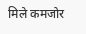मिले कमजोर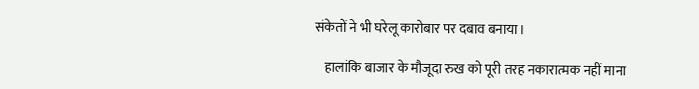संकेतों ने भी घरेलू कारोबार पर दबाव बनाया।

    हालांकि बाजार के मौजूदा रुख को पूरी तरह नकारात्मक नहीं माना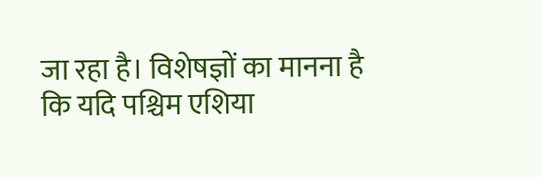जा रहा है। विशेषज्ञों का मानना है कि यदि पश्चिम एशिया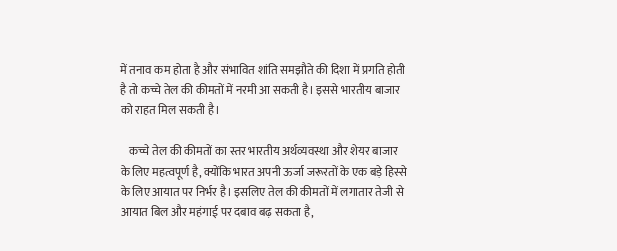में तनाव कम होता है और संभावित शांति समझौते की दिशा में प्रगति होती है तो कच्चे तेल की कीमतों में नरमी आ सकती है। इससे भारतीय बाजार को राहत मिल सकती है।

    कच्चे तेल की कीमतों का स्तर भारतीय अर्थव्यवस्था और शेयर बाजार के लिए महत्वपूर्ण है, क्योंकि भारत अपनी ऊर्जा जरूरतों के एक बड़े हिस्से के लिए आयात पर निर्भर है। इसलिए तेल की कीमतों में लगातार तेजी से आयात बिल और महंगाई पर दबाव बढ़ सकता है,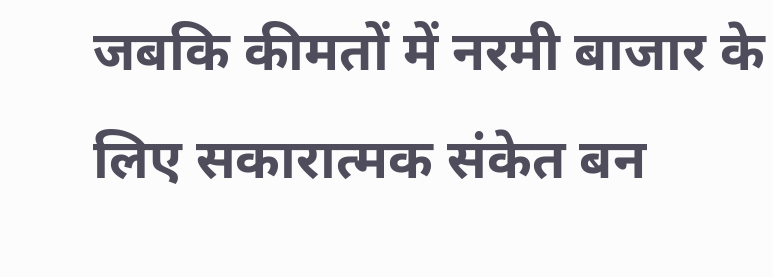जबकि कीमतों में नरमी बाजार के लिए सकारात्मक संकेत बन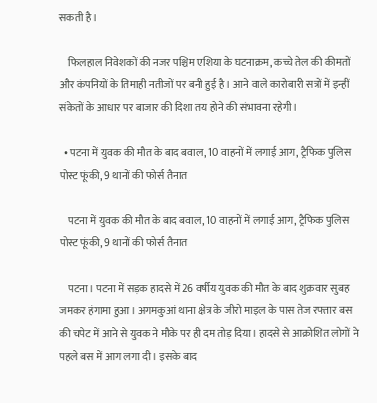सकती है।

    फिलहाल निवेशकों की नजर पश्चिम एशिया के घटनाक्रम, कच्चे तेल की कीमतों और कंपनियों के तिमाही नतीजों पर बनी हुई है। आने वाले कारोबारी सत्रों में इन्हीं संकेतों के आधार पर बाजार की दिशा तय होने की संभावना रहेगी।

  • पटना में युवक की मौत के बाद बवाल, 10 वाहनों में लगाई आग, ट्रैफिक पुलिस पोस्ट फूंकी, 9 थानों की फोर्स तैनात

    पटना में युवक की मौत के बाद बवाल, 10 वाहनों में लगाई आग, ट्रैफिक पुलिस पोस्ट फूंकी, 9 थानों की फोर्स तैनात

    पटना। पटना में सड़क हादसे में 26 वर्षीय युवक की मौत के बाद शुक्रवार सुबह जमकर हंगामा हुआ। अगमकुआं थाना क्षेत्र के जीरो माइल के पास तेज रफ्तार बस की चपेट में आने से युवक ने मौके पर ही दम तोड़ दिया। हादसे से आक्रोशित लोगों ने पहले बस में आग लगा दी। इसके बाद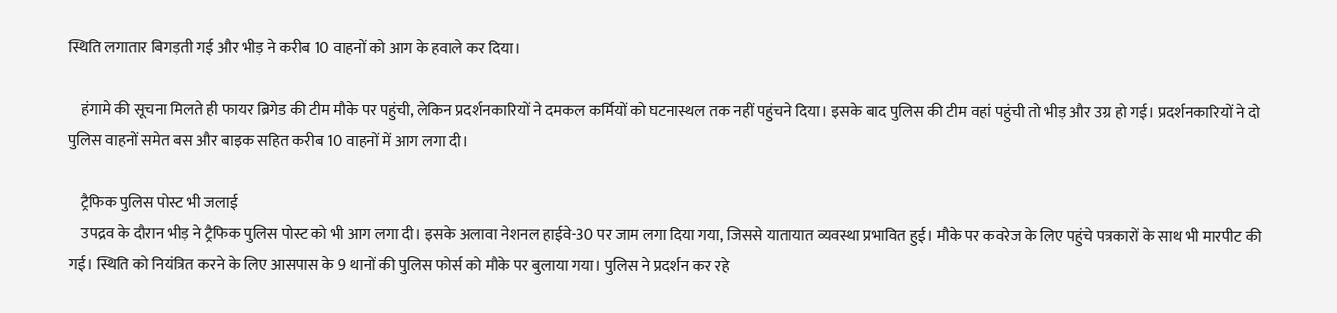स्थिति लगातार बिगड़ती गई और भीड़ ने करीब 10 वाहनों को आग के हवाले कर दिया।

    हंगामे की सूचना मिलते ही फायर ब्रिगेड की टीम मौके पर पहुंची, लेकिन प्रदर्शनकारियों ने दमकल कर्मियों को घटनास्थल तक नहीं पहुंचने दिया। इसके बाद पुलिस की टीम वहां पहुंची तो भीड़ और उग्र हो गई। प्रदर्शनकारियों ने दो पुलिस वाहनों समेत बस और बाइक सहित करीब 10 वाहनों में आग लगा दी।

    ट्रैफिक पुलिस पोस्ट भी जलाई
    उपद्रव के दौरान भीड़ ने ट्रैफिक पुलिस पोस्ट को भी आग लगा दी। इसके अलावा नेशनल हाईवे-30 पर जाम लगा दिया गया, जिससे यातायात व्यवस्था प्रभावित हुई। मौके पर कवरेज के लिए पहुंचे पत्रकारों के साथ भी मारपीट की गई। स्थिति को नियंत्रित करने के लिए आसपास के 9 थानों की पुलिस फोर्स को मौके पर बुलाया गया। पुलिस ने प्रदर्शन कर रहे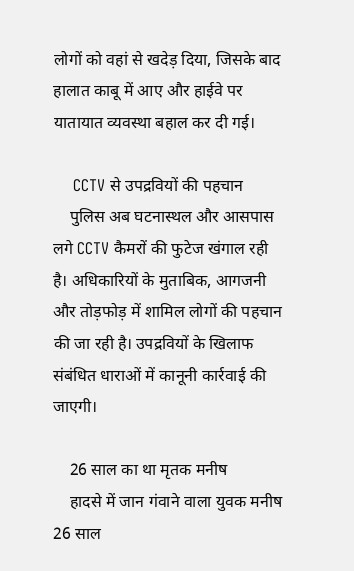लोगों को वहां से खदेड़ दिया, जिसके बाद हालात काबू में आए और हाईवे पर यातायात व्यवस्था बहाल कर दी गई।

    CCTV से उपद्रवियों की पहचान
    पुलिस अब घटनास्थल और आसपास लगे CCTV कैमरों की फुटेज खंगाल रही है। अधिकारियों के मुताबिक, आगजनी और तोड़फोड़ में शामिल लोगों की पहचान की जा रही है। उपद्रवियों के खिलाफ संबंधित धाराओं में कानूनी कार्रवाई की जाएगी।

    26 साल का था मृतक मनीष
    हादसे में जान गंवाने वाला युवक मनीष 26 साल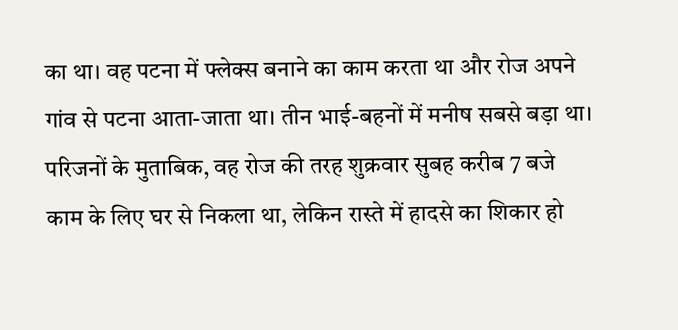का था। वह पटना में फ्लेक्स बनाने का काम करता था और रोज अपने गांव से पटना आता-जाता था। तीन भाई-बहनों में मनीष सबसे बड़ा था। परिजनों के मुताबिक, वह रोज की तरह शुक्रवार सुबह करीब 7 बजे काम के लिए घर से निकला था, लेकिन रास्ते में हादसे का शिकार हो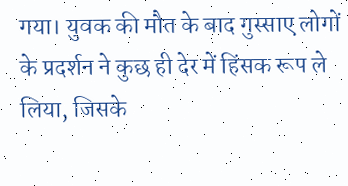गया। युवक की मौत के बाद गुस्साए लोगों के प्रदर्शन ने कुछ ही देर में हिंसक रूप ले लिया, जिसके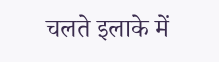चलते इलाके में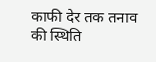काफी देर तक तनाव की स्थिति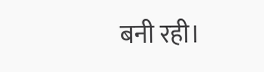बनी रही।